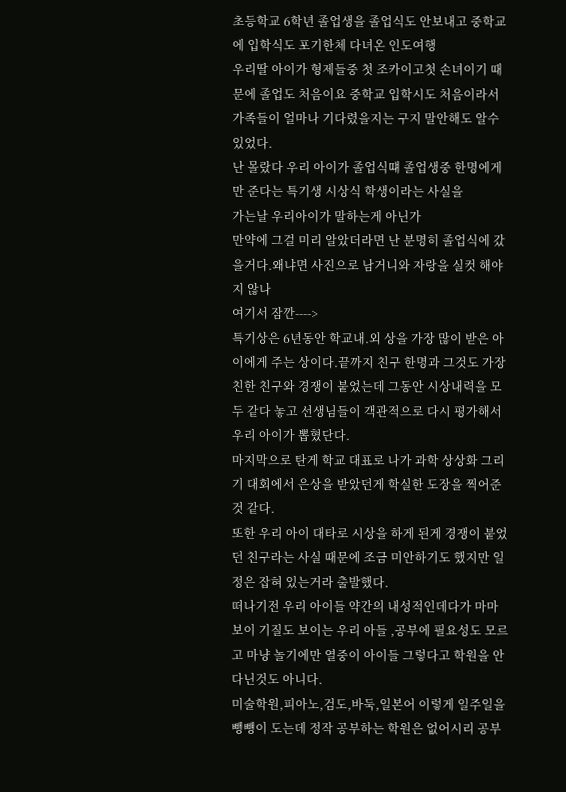초등학교 6학년 졸업생을 졸업식도 안보내고 중학교에 입학식도 포기한체 다녀온 인도여행
우리딸 아이가 형제들중 첫 조카이고첫 손녀이기 때문에 졸업도 처음이요 중학교 입학시도 처음이라서 가족들이 얼마나 기다렸을지는 구지 말안해도 알수 있었다.
난 몰랐다 우리 아이가 졸업식떄 졸업생중 한명에게만 준다는 특기생 시상식 학생이라는 사실을
가는날 우리아이가 말하는게 아닌가
만약에 그걸 미리 알았더라면 난 분명히 졸업식에 갔을거다.왜냐면 사진으로 남거니와 자랑을 실컷 해야지 않나
여기서 잠깐---->
특기상은 6년동안 학교내.외 상을 가장 많이 받은 아이에게 주는 상이다.끝까지 친구 한명과 그것도 가장 친한 친구와 경쟁이 붙었는데 그동안 시상내력을 모두 같다 놓고 선생님들이 객관적으로 다시 평가해서 우리 아이가 뽑혔단다.
마지막으로 탄게 학교 대표로 나가 과학 상상화 그리기 대회에서 은상을 받았던게 학실한 도장을 찍어준것 같다.
또한 우리 아이 대타로 시상을 하게 된게 경쟁이 붙었던 친구라는 사실 때문에 조금 미안하기도 했지만 일정은 잡혀 있는거라 출발했다.
떠나기전 우리 아이들 약간의 내성적인데다가 마마보이 기질도 보이는 우리 아들 ,공부에 필요성도 모르고 마냥 놀기에만 열중이 아이들 그렇다고 학원을 안다닌것도 아니다.
미술학원,피아노,검도,바둑,일본어 이렇게 일주일을 뺑뻉이 도는데 정작 공부하는 학원은 없어시리 공부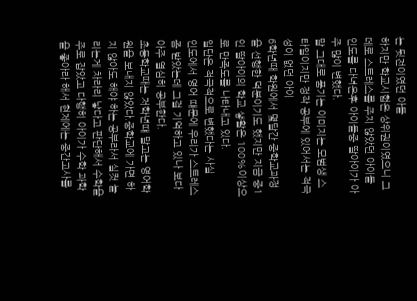는 뒷전이였던 아들
하지만 학교시험은 상위권이였으니 그데로 스트레스를 주지 않았던 아이들
인도를 다녀온후 아이들중 딸아이가 아주 많이 변했다.
말 그대로 품기는 이미지는 모범생 스타일이지만 정작 공부에 있어서는 적극성이 없던 아이
6학년때 학원에서 몇달간 중학교과정을 선행한 덕분이기도 했지만 지금 중1인 딸아이의 학교 샣활은 100%이상으로 만족도를 나타내고 있다.
일단은 적극적으로 변했다는 사실
인도에서 영어 떄문에 우리가 스트레스좀 받았는데 그걸 기억하고 있나 보다 아주 열심히 공부한다.
초등학교때는 저학년떄 말고는 영어학원을 보내지 않았다.중학교에 가면 하지 않아도 해야 하는 공부라서 실컷 놀리는게 차라리 낳다고 판단해서 수학을 주로 잡았고 다행히 아이가 수학 과학을 좋아라 해서 현제에는 중간고사를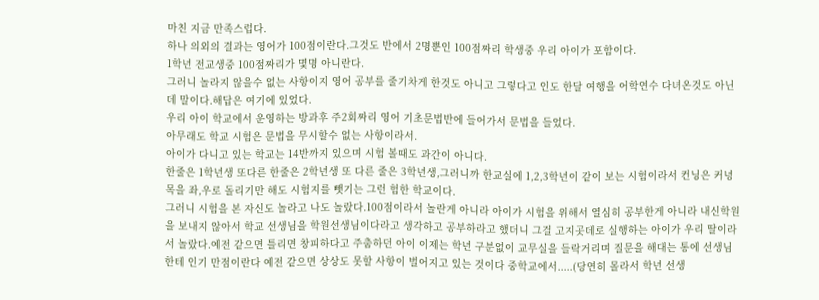마친 지금 만족스럽다.
하나 의외의 결과는 영어가 100점이란다.그것도 반에서 2명뿐인 100점짜리 학생중 우리 아이가 포함이다.
1학년 전교생중 100점짜리가 몇명 아니란다.
그러니 놀라지 않을수 없는 사항이지 영어 공부를 줄기차게 한것도 아니고 그렇다고 인도 한달 여행을 어학연수 다녀온것도 아닌데 말이다.해답은 여기에 있었다.
우리 아이 학교에서 운영하는 방과후 주2회짜리 영어 기초문법반에 들어가서 문법을 들었다.
아무래도 학교 시험은 문법을 무시할수 없는 사항이라서.
아이가 다니고 있는 학교는 14반까지 있으며 시험 볼때도 과간이 아니다.
한줄은 1학년생 또다른 한줄은 2학년생 또 다른 줄은 3학년생,그러니까 한교실에 1,2,3학년이 같이 보는 시험이라서 컨닝은 커녕 목을 좌,우로 돌리기만 해도 시험지를 뺏기는 그런 험한 학교이다.
그러니 시험을 본 자신도 놀라고 나도 놀랐다.100점이라서 놀란게 아니라 아이가 시험을 위해서 열심히 공부한게 아니라 내신학원을 보내지 않아서 학교 선생님을 학원선생님이다라고 생각하고 공부하라고 했더니 그걸 고지곳데로 실행하는 아이가 우리 딸이라서 놀랐다.예전 같으면 틀리면 창피하다고 주춤하던 아이 이제는 학년 구분없이 교무실을 들락거리며 질문을 해대는 통에 선생님 한테 인기 만점이란다 예전 같으면 상상도 못할 사항이 벌어지고 있는 것이다 중학교에서.....(당연히 몰라서 학년 선생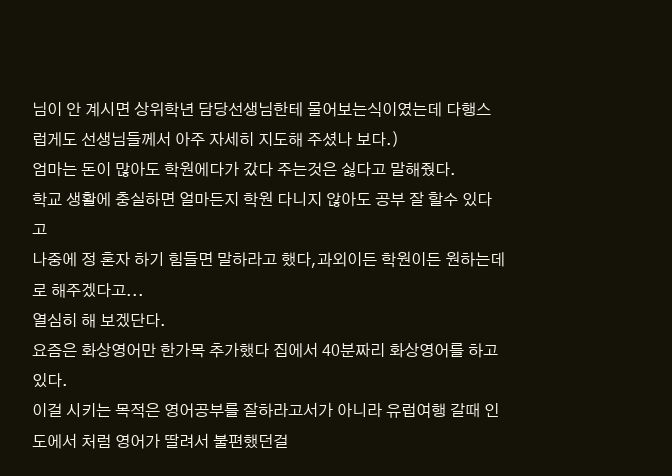님이 안 계시면 상위학년 담당선생님한테 물어보는식이였는데 다행스럽게도 선생님들께서 아주 자세히 지도해 주셨나 보다.)
엄마는 돈이 많아도 학원에다가 갔다 주는것은 싫다고 말해줬다.
학교 생활에 충실하면 얼마든지 학원 다니지 않아도 공부 잘 할수 있다고
나중에 정 혼자 하기 힘들면 말하라고 했다,과외이든 학원이든 원하는데로 해주겠다고...
열심히 해 보겠단다.
요즘은 화상영어만 한가목 추가했다 집에서 40분짜리 화상영어를 하고 있다.
이걸 시키는 목적은 영어공부를 잘하라고서가 아니라 유럽여행 갈때 인도에서 처럼 영어가 딸려서 불편했던걸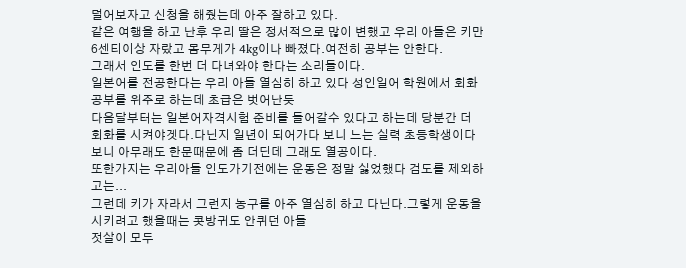덜어보자고 신청을 해줬는데 아주 잘하고 있다.
같은 여행을 하고 난후 우리 딸은 정서적으로 많이 변했고 우리 아들은 키만 6센티이상 자랐고 몸무게가 4kg이나 빠졌다.여전히 공부는 안한다.
그래서 인도를 한번 더 다녀와야 한다는 소리들이다.
일본어를 전공한다는 우리 아들 열심히 하고 있다 성인일어 학원에서 회화 공부를 위주로 하는데 초급은 벗어난듯
다음달부터는 일본어자격시험 준비를 들어갈수 있다고 하는데 당분간 더 회화를 시켜야겟다.다닌지 일년이 되어가다 보니 느는 실력 초등학생이다 보니 아무래도 한문때문에 좀 더딘데 그래도 열공이다.
또한가지는 우리아들 인도가기전에는 운동은 정말 싫었했다 검도를 제외하고는...
그런데 키가 자라서 그런지 농구를 아주 열심히 하고 다닌다.그렇게 운동을 시키려고 했을때는 콧방귀도 안퀴던 아들
젓살이 모두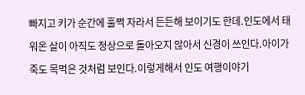빠지고 키가 순간에 훌쩍 자라서 든든해 보이기도 한데.인도에서 태워온 살이 아직도 정상으로 돌아오지 않아서 신경이 쓰인다.아이가 죽도 목먹은 것처럼 보인다.이렇게해서 인도 여행이야기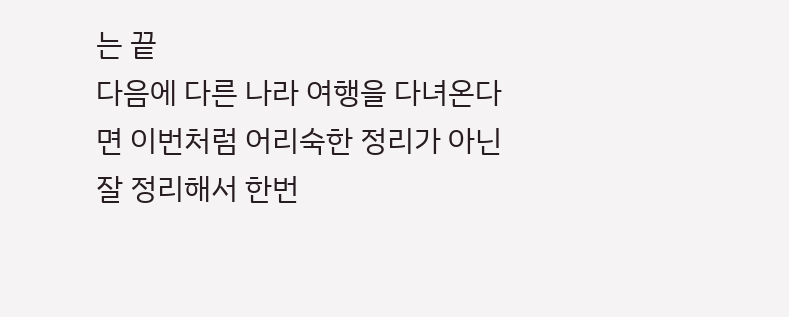는 끝
다음에 다른 나라 여행을 다녀온다면 이번처럼 어리숙한 정리가 아닌 잘 정리해서 한번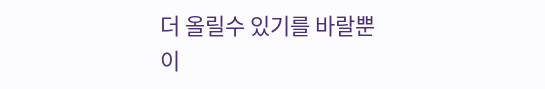더 올릴수 있기를 바랄뿐이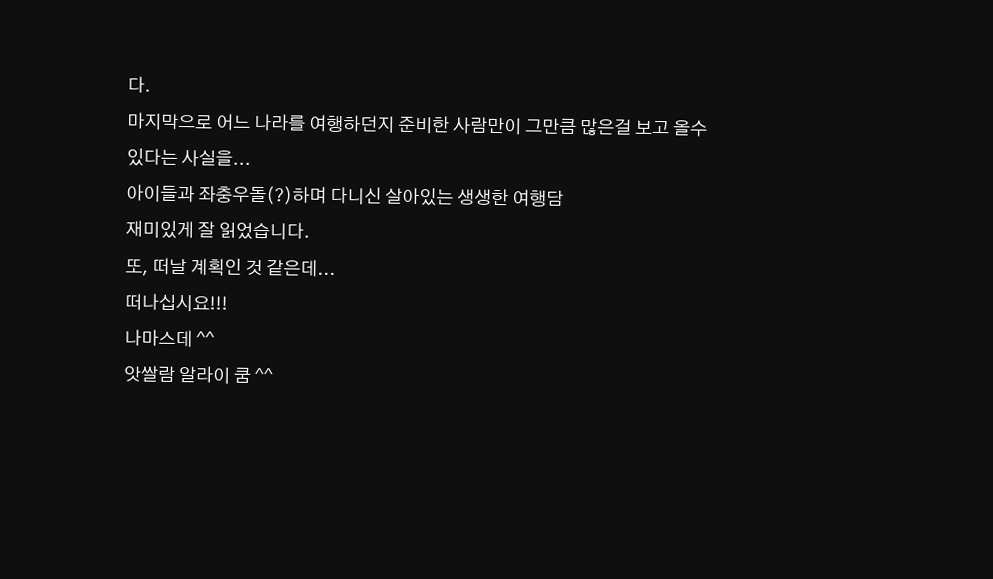다.
마지막으로 어느 나라를 여행하던지 준비한 사람만이 그만큼 많은걸 보고 올수 있다는 사실을...
아이들과 좌충우돌(?)하며 다니신 살아있는 생생한 여행담
재미있게 잘 읽었습니다.
또, 떠날 계획인 것 같은데...
떠나십시요!!!
나마스데 ^^
앗쌀람 알라이 쿰 ^^